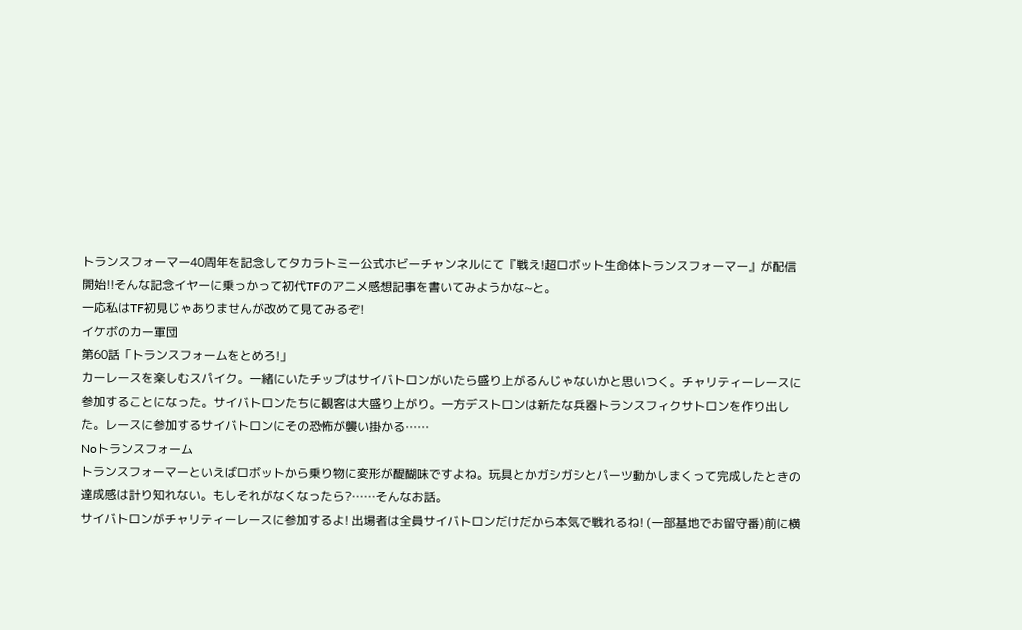トランスフォーマー40周年を記念してタカラトミー公式ホビーチャンネルにて『戦え!超ロボット生命体トランスフォーマー』が配信開始!!そんな記念イヤーに乗っかって初代TFのアニメ感想記事を書いてみようかな~と。
一応私はTF初見じゃありませんが改めて見てみるぞ!
イケボのカー軍団
第60話「トランスフォームをとめろ!」
カーレースを楽しむスパイク。一緒にいたチップはサイバトロンがいたら盛り上がるんじゃないかと思いつく。チャリティーレースに参加することになった。サイバトロンたちに観客は大盛り上がり。一方デストロンは新たな兵器トランスフィクサトロンを作り出した。レースに参加するサイバトロンにその恐怖が襲い掛かる……
Noトランスフォーム
トランスフォーマーといえばロボットから乗り物に変形が醍醐味ですよね。玩具とかガシガシとパーツ動かしまくって完成したときの達成感は計り知れない。もしそれがなくなったら?……そんなお話。
サイバトロンがチャリティーレースに参加するよ! 出場者は全員サイバトロンだけだから本気で戦れるね! (一部基地でお留守番)前に横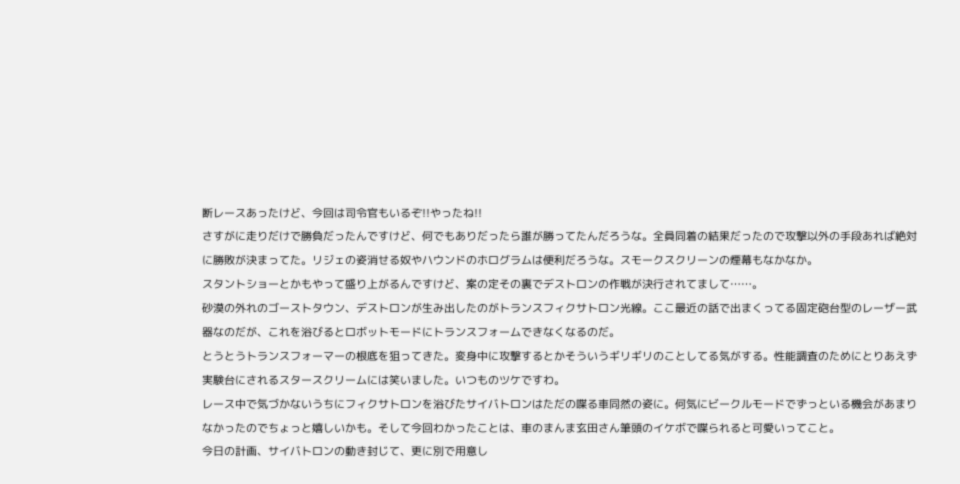断レースあったけど、今回は司令官もいるぞ!!やったね!!
さすがに走りだけで勝負だったんですけど、何でもありだったら誰が勝ってたんだろうな。全員同着の結果だったので攻撃以外の手段あれば絶対に勝敗が決まってた。リジェの姿消せる奴やハウンドのホログラムは便利だろうな。スモークスクリーンの煙幕もなかなか。
スタントショーとかもやって盛り上がるんですけど、案の定その裏でデストロンの作戦が決行されてまして……。
砂漠の外れのゴーストタウン、デストロンが生み出したのがトランスフィクサトロン光線。ここ最近の話で出まくってる固定砲台型のレーザー武器なのだが、これを浴びるとロボットモードにトランスフォームできなくなるのだ。
とうとうトランスフォーマーの根底を狙ってきた。変身中に攻撃するとかそういうギリギリのことしてる気がする。性能調査のためにとりあえず実験台にされるスタースクリームには笑いました。いつものツケですわ。
レース中で気づかないうちにフィクサトロンを浴びたサイバトロンはただの喋る車同然の姿に。何気にビークルモードでずっといる機会があまりなかったのでちょっと嬉しいかも。そして今回わかったことは、車のまんま玄田さん筆頭のイケボで喋られると可愛いってこと。
今日の計画、サイバトロンの動き封じて、更に別で用意し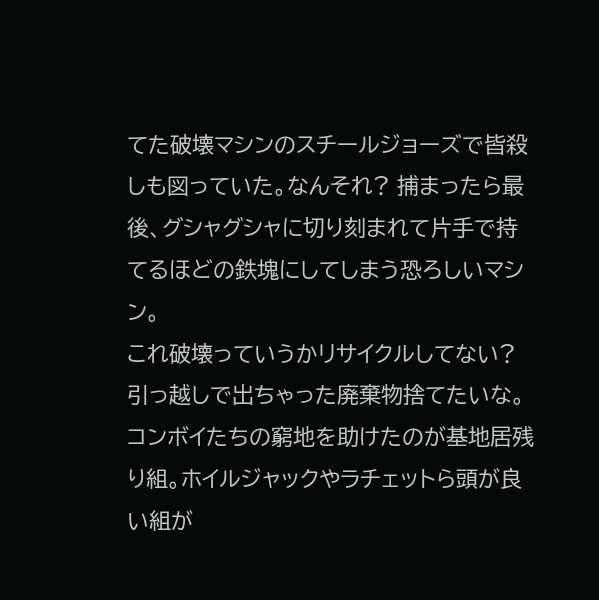てた破壊マシンのスチールジョーズで皆殺しも図っていた。なんそれ? 捕まったら最後、グシャグシャに切り刻まれて片手で持てるほどの鉄塊にしてしまう恐ろしいマシン。
これ破壊っていうかリサイクルしてない? 引っ越しで出ちゃった廃棄物捨てたいな。
コンボイたちの窮地を助けたのが基地居残り組。ホイルジャックやラチェットら頭が良い組が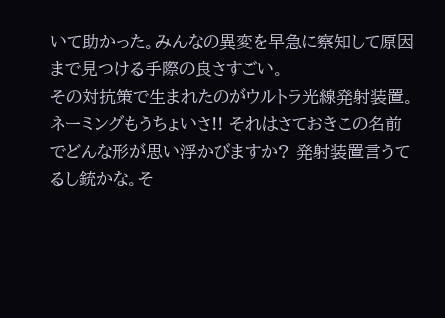いて助かった。みんなの異変を早急に察知して原因まで見つける手際の良さすごい。
その対抗策で生まれたのがウルトラ光線発射装置。ネーミングもうちょいさ!! それはさておきこの名前でどんな形が思い浮かびますか? 発射装置言うてるし銃かな。そ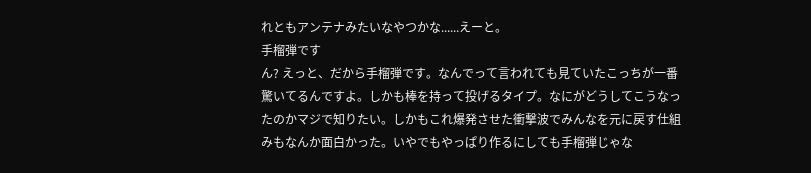れともアンテナみたいなやつかな......えーと。
手榴弾です
ん? えっと、だから手榴弾です。なんでって言われても見ていたこっちが一番驚いてるんですよ。しかも棒を持って投げるタイプ。なにがどうしてこうなったのかマジで知りたい。しかもこれ爆発させた衝撃波でみんなを元に戻す仕組みもなんか面白かった。いやでもやっぱり作るにしても手榴弾じゃな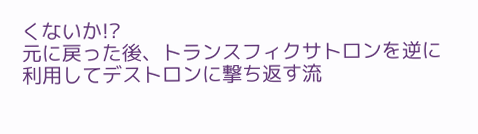くないか!?
元に戻った後、トランスフィクサトロンを逆に利用してデストロンに撃ち返す流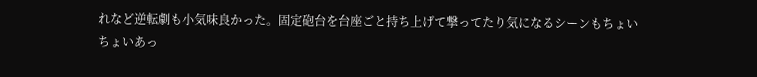れなど逆転劇も小気味良かった。固定砲台を台座ごと持ち上げて撃ってたり気になるシーンもちょいちょいあっ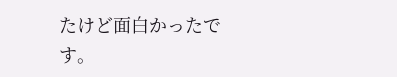たけど面白かったです。